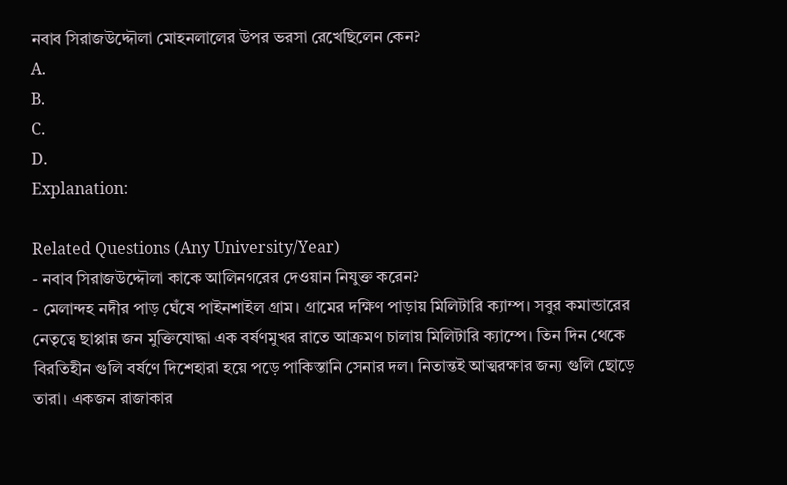নবাব সিরাজউদ্দৌলা মোহনলালের উপর ভরসা রেখেছিলেন কেন?
A.
B.
C.
D.
Explanation:

Related Questions (Any University/Year)
- নবাব সিরাজউদ্দৌলা কাকে আলিনগরের দেওয়ান নিযুক্ত করেন?
- মেলান্দহ নদীর পাড় ঘেঁষে পাইনশাইল গ্রাম। গ্রামের দক্ষিণ পাড়ায় মিলিটারি ক্যাম্প। সবুর কমান্ডারের নেতৃত্বে ছাপ্পান্ন জন মুক্তিযোদ্ধা এক বর্ষণমুখর রাতে আক্রমণ চালায় মিলিটারি ক্যাম্পে। তিন দিন থেকে বিরতিহীন গুলি বর্ষণে দিশেহারা হয়ে পড়ে পাকিস্তানি সেনার দল। নিতান্তই আত্মরক্ষার জন্য গুলি ছোড়ে তারা। একজন রাজাকার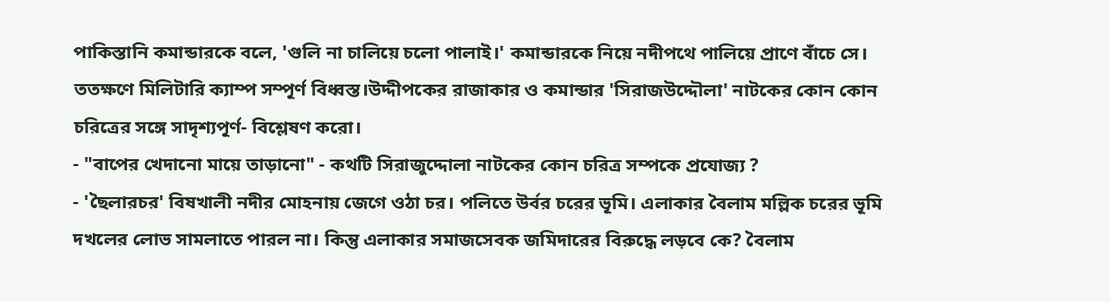পাকিস্তানি কমান্ডারকে বলে, 'গুলি না চালিয়ে চলো পালাই।' কমান্ডারকে নিয়ে নদীপথে পালিয়ে প্রাণে বাঁচে সে। ততক্ষণে মিলিটারি ক্যাম্প সম্পূর্ণ বিধ্বস্ত।উদ্দীপকের রাজাকার ও কমান্ডার 'সিরাজউদ্দৌলা' নাটকের কোন কোন চরিত্রের সঙ্গে সাদৃশ্যপূর্ণ- বিশ্লেষণ করো।
- "বাপের খেদানো মায়ে তাড়ানো" - কথটি সিরাজুদ্দোলা নাটকের কোন চরিত্র সম্পকে প্রযোজ্য ?
- 'ছৈলারচর' বিষখালী নদীর মোহনায় জেগে ওঠা চর। পলিতে উর্বর চরের ভূমি। এলাকার বৈলাম মল্লিক চরের ভূমি দখলের লোভ সামলাতে পারল না। কিন্তু এলাকার সমাজসেবক জমিদারের বিরুদ্ধে লড়বে কে? বৈলাম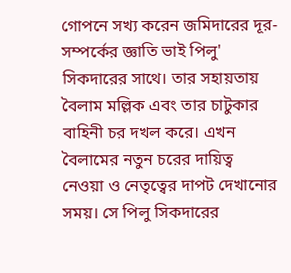গোপনে সখ্য করেন জমিদারের দূর-সম্পর্কের জ্ঞাতি ভাই পিলু' সিকদারের সাথে। তার সহায়তায় বৈলাম মল্লিক এবং তার চাটুকার বাহিনী চর দখল করে। এখন বৈলামের নতুন চরের দায়িত্ব নেওয়া ও নেতৃত্বের দাপট দেখানোর সময়। সে পিলু সিকদারের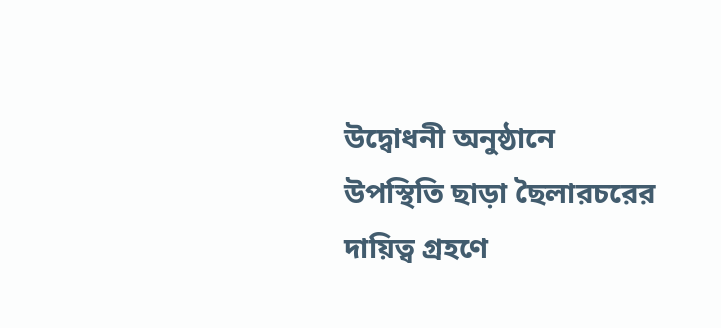উদ্বোধনী অনুষ্ঠানে উপস্থিতি ছাড়া ছৈলারচরের দায়িত্ব গ্রহণে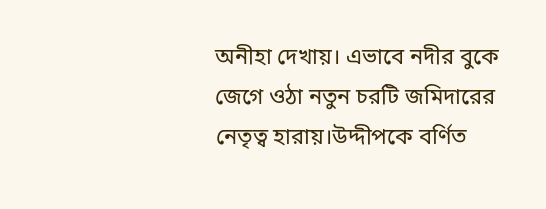অনীহা দেখায়। এভাবে নদীর বুকে জেগে ওঠা নতুন চরটি জমিদারের নেতৃত্ব হারায়।উদ্দীপকে বর্ণিত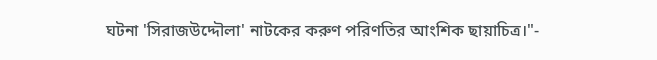ঘটনা 'সিরাজউদ্দৌলা' নাটকের করুণ পরিণতির আংশিক ছায়াচিত্র।"-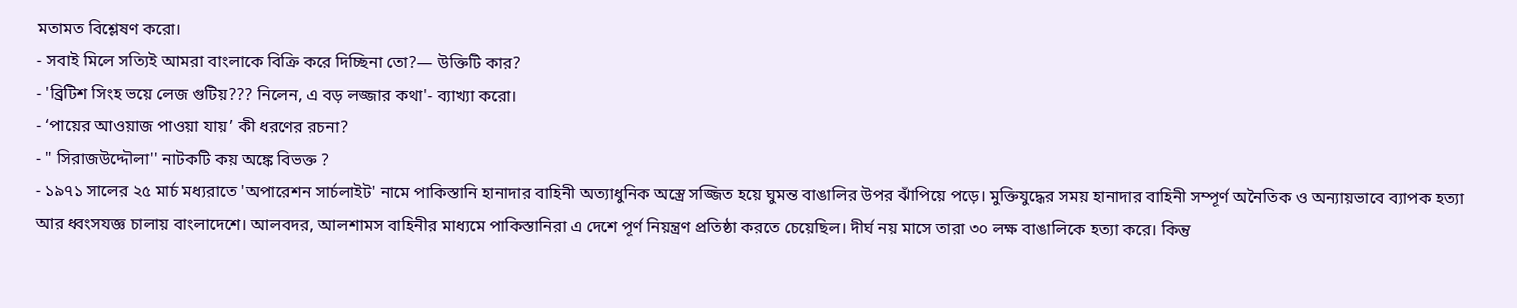মতামত বিশ্লেষণ করো।
- সবাই মিলে সত্যিই আমরা বাংলাকে বিক্রি করে দিচ্ছিনা তো?— উক্তিটি কার?
- 'ব্রিটিশ সিংহ ভয়ে লেজ গুটিয়??? নিলেন, এ বড় লজ্জার কথা'- ব্যাখ্যা করো।
- ‘পায়ের আওয়াজ পাওয়া যায়’ কী ধরণের রচনা?
- " সিরাজউদ্দৌলা'' নাটকটি কয় অঙ্কে বিভক্ত ?
- ১৯৭১ সালের ২৫ মার্চ মধ্যরাতে 'অপারেশন সার্চলাইট' নামে পাকিস্তানি হানাদার বাহিনী অত্যাধুনিক অস্ত্রে সজ্জিত হয়ে ঘুমন্ত বাঙালির উপর ঝাঁপিয়ে পড়ে। মুক্তিযুদ্ধের সময় হানাদার বাহিনী সম্পূর্ণ অনৈতিক ও অন্যায়ভাবে ব্যাপক হত্যা আর ধ্বংসযজ্ঞ চালায় বাংলাদেশে। আলবদর, আলশামস বাহিনীর মাধ্যমে পাকিস্তানিরা এ দেশে পূর্ণ নিয়ন্ত্রণ প্রতিষ্ঠা করতে চেয়েছিল। দীর্ঘ নয় মাসে তারা ৩০ লক্ষ বাঙালিকে হত্যা করে। কিন্তু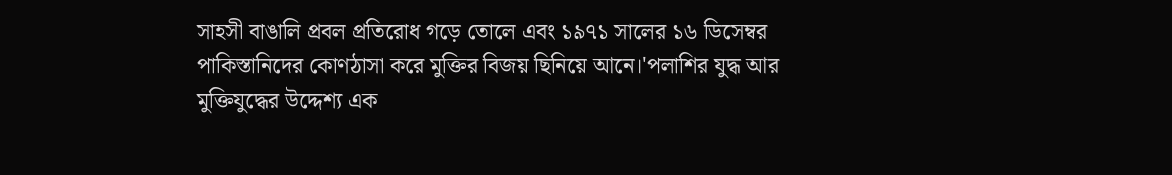সাহসী বাঙালি প্রবল প্রতিরোধ গড়ে তোলে এবং ১৯৭১ সালের ১৬ ডিসেম্বর পাকিস্তানিদের কোণঠাসা করে মুক্তির বিজয় ছিনিয়ে আনে।'পলাশির যুদ্ধ আর মুক্তিযুদ্ধের উদ্দেশ্য এক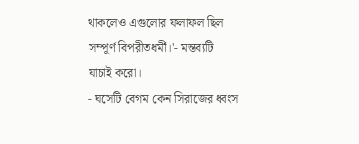থাকলেও এগুলোর ফলাফল ছিল সম্পূর্ণ বিপরীতধর্মী।'- মন্তব্যটি যাচাই করো।
- ঘসেটি বেগম কেন সিরাজের ধ্বংস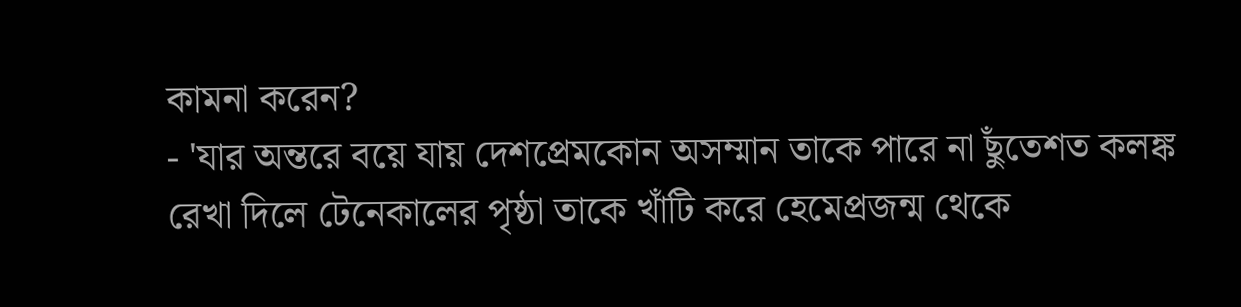কামনা করেন?
- 'যার অন্তরে বয়ে যায় দেশপ্রেমকোন অসম্মান তাকে পারে না ছুঁতেশত কলঙ্ক রেখা দিলে টেনেকালের পৃষ্ঠা তাকে খাঁটি করে হেমেপ্রজন্ম থেকে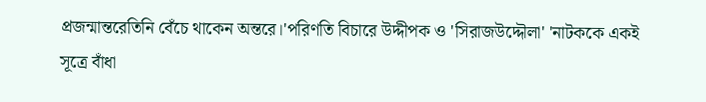প্রজন্মান্তরেতিনি বেঁচে থাকেন অন্তরে।'পরিণতি বিচারে উদ্দীপক ও 'সিরাজউদ্দৌলা' 'নাটককে একই সূত্রে বাঁধা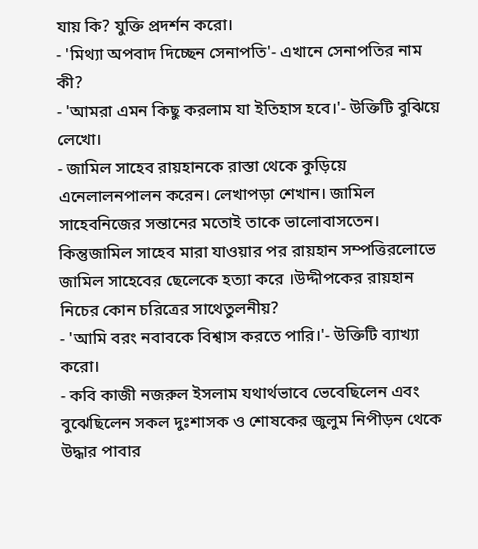যায় কি? যুক্তি প্রদর্শন করো।
- 'মিথ্যা অপবাদ দিচ্ছেন সেনাপতি'- এখানে সেনাপতির নাম কী?
- 'আমরা এমন কিছু করলাম যা ইতিহাস হবে।'- উক্তিটি বুঝিয়ে লেখো।
- জামিল সাহেব রায়হানকে রাস্তা থেকে কুড়িয়ে এনেলালনপালন করেন। লেখাপড়া শেখান। জামিল সাহেবনিজের সন্তানের মতোই তাকে ভালোবাসতেন। কিন্তুজামিল সাহেব মারা যাওয়ার পর রায়হান সম্পত্তিরলোভে জামিল সাহেবের ছেলেকে হত্যা করে ।উদ্দীপকের রায়হান নিচের কোন চরিত্রের সাথেতুলনীয়?
- 'আমি বরং নবাবকে বিশ্বাস করতে পারি।'- উক্তিটি ব্যাখ্যা করো।
- কবি কাজী নজরুল ইসলাম যথার্থভাবে ভেবেছিলেন এবং বুঝেছিলেন সকল দুঃশাসক ও শোষকের জুলুম নিপীড়ন থেকে উদ্ধার পাবার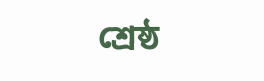শ্রেষ্ঠ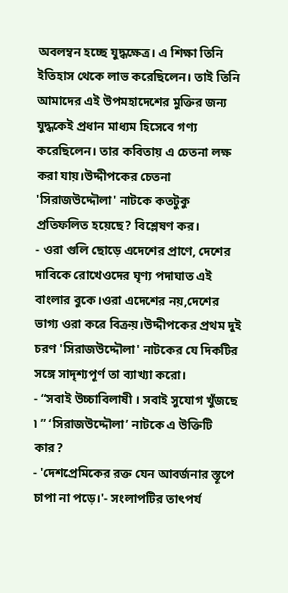অবলম্বন হচ্ছে যুদ্ধক্ষেত্র। এ শিক্ষা তিনি ইতিহাস থেকে লাভ করেছিলেন। তাই তিনি আমাদের এই উপমহাদেশের মুক্তির জন্য যুদ্ধকেই প্রধান মাধ্যম হিসেবে গণ্য করেছিলেন। তার কবিতায় এ চেতনা লক্ষ করা যায়।উদ্দীপকের চেতনা 'সিরাজউদ্দৌলা' নাটকে কতটুকু প্রতিফলিত হয়েছে? বিশ্লেষণ কর।
- ওরা গুলি ছোড়ে এদেশের প্রাণে, দেশের দাবিকে রোখেওদের ঘৃণ্য পদাঘাত এই বাংলার বুকে।ওরা এদেশের নয়,দেশের ভাগ্য ওরা করে বিক্রয়।উদ্দীপকের প্রথম দুই চরণ 'সিরাজউদ্দৌলা' নাটকের যে দিকটির সঙ্গে সাদৃশ্যপূর্ণ তা ব্যাখ্যা করো।
- “সবাই উচ্চাবিলাষী । সবাই সুযোগ খুঁজছে ৷ ” ‘সিরাজউদ্দৌলা’ নাটকে এ উক্তিটি কার?
- 'দেশপ্রেমিকের রক্ত যেন আবর্জনার স্তূপে চাপা না পড়ে।'- সংলাপটির তাৎপর্য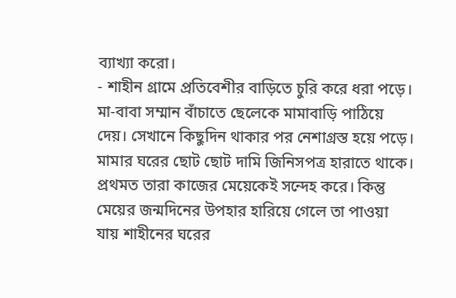ব্যাখ্যা করো।
- শাহীন গ্রামে প্রতিবেশীর বাড়িতে চুরি করে ধরা পড়ে। মা-বাবা সম্মান বাঁচাতে ছেলেকে মামাবাড়ি পাঠিয়ে দেয়। সেখানে কিছুদিন থাকার পর নেশাগ্রস্ত হয়ে পড়ে। মামার ঘরের ছোট ছোট দামি জিনিসপত্র হারাতে থাকে। প্রথমত তারা কাজের মেয়েকেই সন্দেহ করে। কিন্তু মেয়ের জন্মদিনের উপহার হারিয়ে গেলে তা পাওয়া যায় শাহীনের ঘরের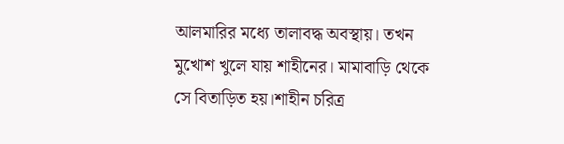আলমারির মধ্যে তালাবদ্ধ অবস্থায়। তখন মুখোশ খুলে যায় শাহীনের। মামাবাড়ি থেকে সে বিতাড়িত হয়।শাহীন চরিত্র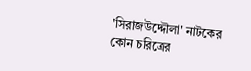'সিরাজউদ্দৌলা' নাটকের কোন চরিত্রের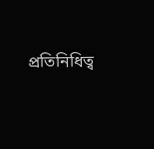প্রতিনিধিত্ব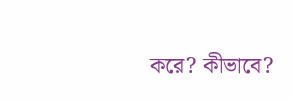করে? কীভাবে?